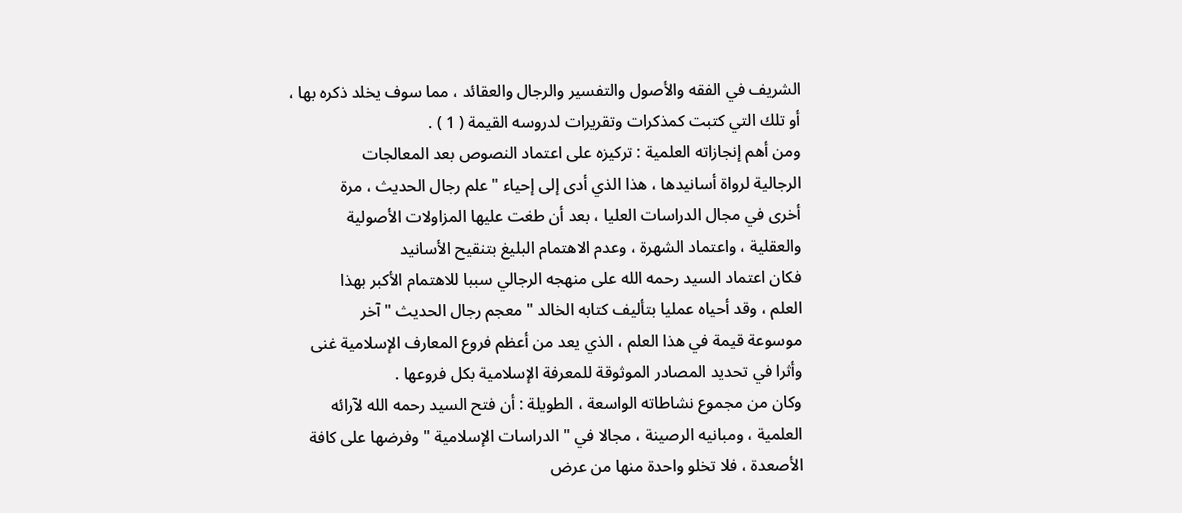الشريف في الفقه والأصول والتفسير والرجال والعقائد ، مما سوف يخلد ذكره بها ،
أو تلك التي كتبت كمذكرات وتقريرات لدروسه القيمة ( 1 ) .
ومن أهم إنجازاته العلمية : تركيزه على اعتماد النصوص بعد المعالجات
الرجالية لرواة أسانيدها ، هذا الذي أدى إلى إحياء " علم رجال الحديث ، مرة
أخرى في مجال الدراسات العليا ، بعد أن طغت عليها المزاولات الأصولية
والعقلية ، واعتماد الشهرة ، وعدم الاهتمام البليغ بتنقيح الأسانيد
فكان اعتماد السيد رحمه الله على منهجه الرجالي سببا للاهتمام الأكبر بهذا
العلم ، وقد أحياه عمليا بتأليف كتابه الخالد " معجم رجال الحديث " آخر
موسوعة قيمة في هذا العلم ، الذي يعد من أعظم فروع المعارف الإسلامية غنى
وأثرا في تحديد المصادر الموثوقة للمعرفة الإسلامية بكل فروعها .
وكان من مجموع نشاطاته الواسعة ، الطويلة : أن فتح السيد رحمه الله لآرائه
العلمية ، ومبانيه الرصينة ، مجالا في " الدراسات الإسلامية " وفرضها على كافة
الأصعدة ، فلا تخلو واحدة منها من عرض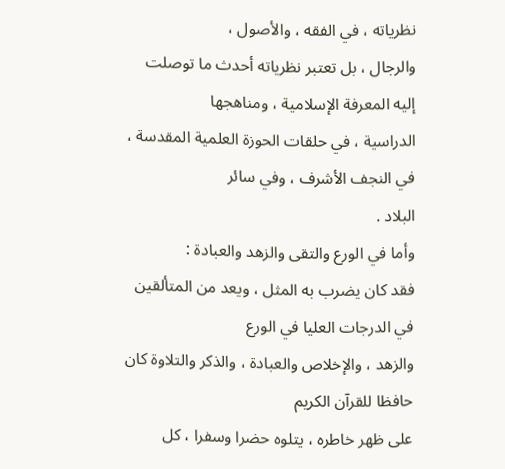نظرياته ، في الفقه ، والأصول ،
والرجال ، بل تعتبر نظرياته أحدث ما توصلت إليه المعرفة الإسلامية ، ومناهجها
الدراسية ، في حلقات الحوزة العلمية المقدسة ، في النجف الأشرف ، وفي سائر
البلاد .
وأما في الورع والتقى والزهد والعبادة :
فقد كان يضرب به المثل ، ويعد من المتألقين في الدرجات العليا في الورع
والزهد ، والإخلاص والعبادة ، والذكر والتلاوة كان حافظا للقرآن الكريم
على ظهر خاطره ، يتلوه حضرا وسفرا ، كل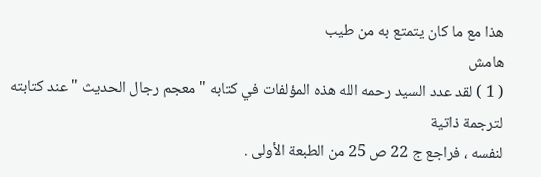هذا مع ما كان يتمتع به من طيب
هامش
( 1 ) لقد عدد السيد رحمه الله هذه المؤلفات في كتابه " معجم رجال الحديث " عند كتابته لترجمة ذاتية
لنفسه ، فراجع ج 22 ص 25 من الطبعة الأولى .